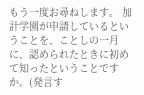もう一度お尋ねします。 加計学園が申請しているということを、ことしの一月に、認められたときに初めて知ったということですか。(発言す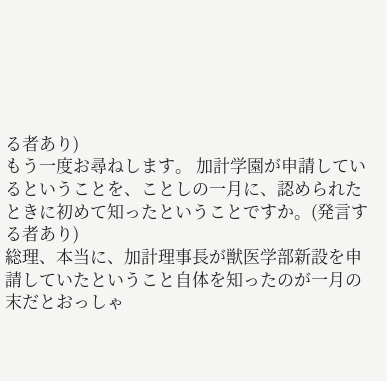る者あり)
もう一度お尋ねします。 加計学園が申請しているということを、ことしの一月に、認められたときに初めて知ったということですか。(発言する者あり)
総理、本当に、加計理事長が獣医学部新設を申請していたということ自体を知ったのが一月の末だとおっしゃ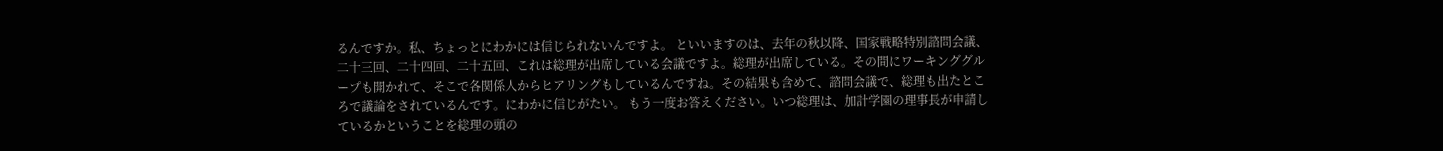るんですか。私、ちょっとにわかには信じられないんですよ。 といいますのは、去年の秋以降、国家戦略特別諮問会議、二十三回、二十四回、二十五回、これは総理が出席している会議ですよ。総理が出席している。その間にワーキンググループも開かれて、そこで各関係人からヒアリングもしているんですね。その結果も含めて、諮問会議で、総理も出たところで議論をされているんです。にわかに信じがたい。 もう一度お答えください。いつ総理は、加計学園の理事長が申請しているかということを総理の頭の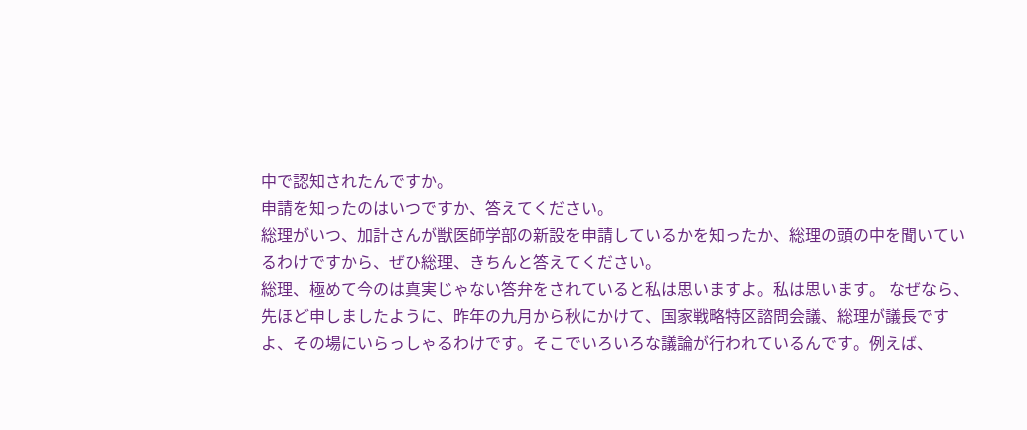中で認知されたんですか。
申請を知ったのはいつですか、答えてください。
総理がいつ、加計さんが獣医師学部の新設を申請しているかを知ったか、総理の頭の中を聞いているわけですから、ぜひ総理、きちんと答えてください。
総理、極めて今のは真実じゃない答弁をされていると私は思いますよ。私は思います。 なぜなら、先ほど申しましたように、昨年の九月から秋にかけて、国家戦略特区諮問会議、総理が議長ですよ、その場にいらっしゃるわけです。そこでいろいろな議論が行われているんです。例えば、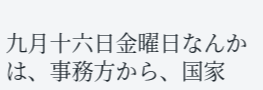九月十六日金曜日なんかは、事務方から、国家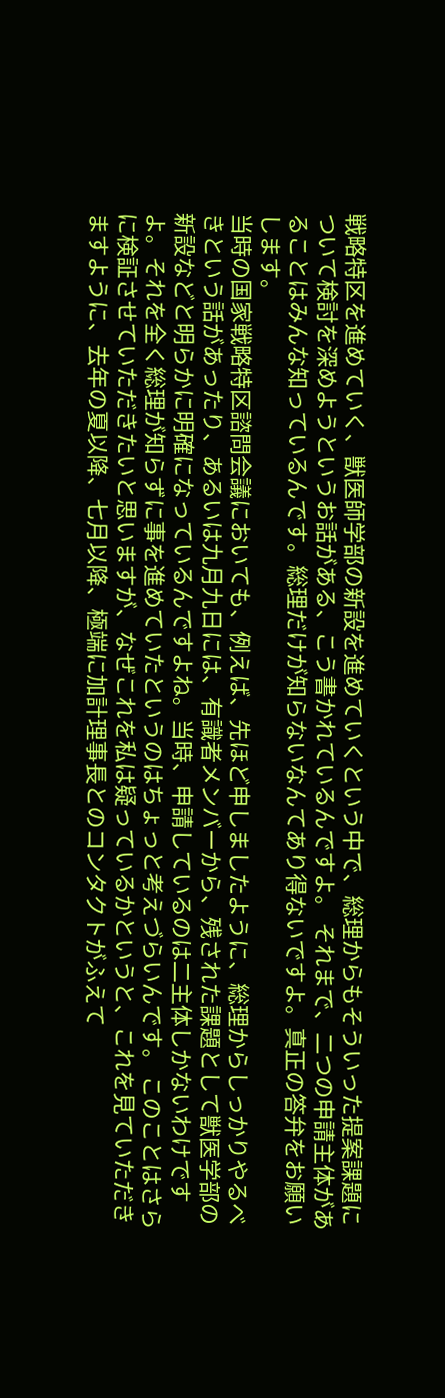戦略特区を進めていく、獣医師学部の新設を進めていくという中で、総理からもそういった提案課題について検討を深めようというお話がある、こう書かれているんですよ。 それまで、二つの申請主体があることはみんな知っているんです。総理だけが知らないなんてあり得ないですよ。真正の答弁をお願いします。
当時の国家戦略特区諮問会議においても、例えば、先ほど申しましたように、総理からしっかりやるべきという話があったり、あるいは九月九日には、有識者メンバーから、残された課題として獣医学部の新設などと明らかに明確になっているんですよね。当時、申請しているのは二主体しかないわけですよ。それを全く総理が知らずに事を進めていたというのはちょっと考えづらいんです。 このことはさらに検証させていただきたいと思いますが、なぜこれを私は疑っているかというと、これを見ていただきますように、去年の夏以降、七月以降、極端に加計理事長とのコンタクトがふえて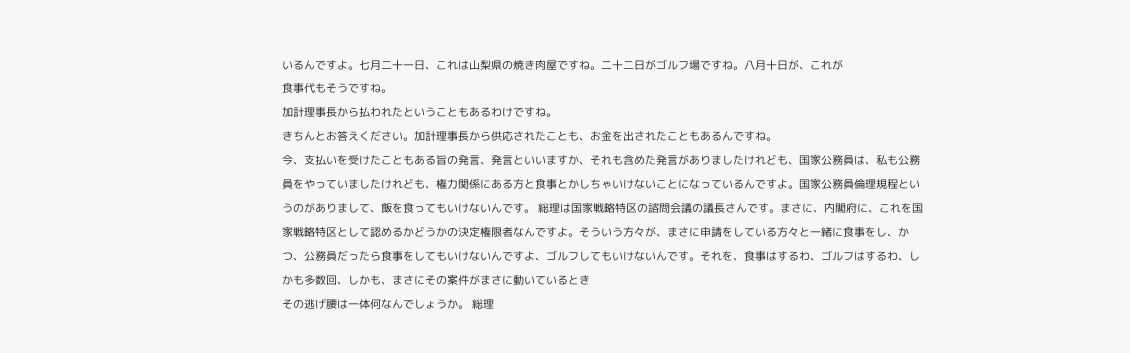いるんですよ。七月二十一日、これは山梨県の焼き肉屋ですね。二十二日がゴルフ場ですね。八月十日が、これが
食事代もそうですね。
加計理事長から払われたということもあるわけですね。
きちんとお答えください。加計理事長から供応されたことも、お金を出されたこともあるんですね。
今、支払いを受けたこともある旨の発言、発言といいますか、それも含めた発言がありましたけれども、国家公務員は、私も公務員をやっていましたけれども、権力関係にある方と食事とかしちゃいけないことになっているんですよ。国家公務員倫理規程というのがありまして、飯を食ってもいけないんです。 総理は国家戦略特区の諮問会議の議長さんです。まさに、内閣府に、これを国家戦略特区として認めるかどうかの決定権限者なんですよ。そういう方々が、まさに申請をしている方々と一緒に食事をし、かつ、公務員だったら食事をしてもいけないんですよ、ゴルフしてもいけないんです。それを、食事はするわ、ゴルフはするわ、しかも多数回、しかも、まさにその案件がまさに動いているとき
その逃げ腰は一体何なんでしょうか。 総理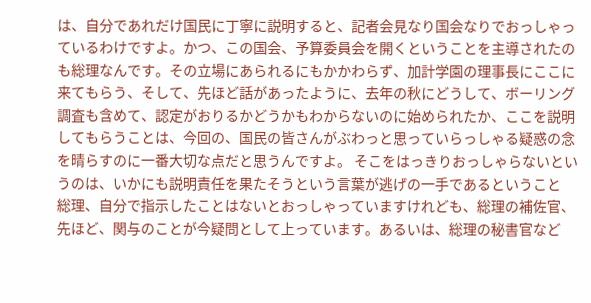は、自分であれだけ国民に丁寧に説明すると、記者会見なり国会なりでおっしゃっているわけですよ。かつ、この国会、予算委員会を開くということを主導されたのも総理なんです。その立場にあられるにもかかわらず、加計学園の理事長にここに来てもらう、そして、先ほど話があったように、去年の秋にどうして、ボーリング調査も含めて、認定がおりるかどうかもわからないのに始められたか、ここを説明してもらうことは、今回の、国民の皆さんがぶわっと思っていらっしゃる疑惑の念を晴らすのに一番大切な点だと思うんですよ。 そこをはっきりおっしゃらないというのは、いかにも説明責任を果たそうという言葉が逃げの一手であるということ
総理、自分で指示したことはないとおっしゃっていますけれども、総理の補佐官、先ほど、関与のことが今疑問として上っています。あるいは、総理の秘書官など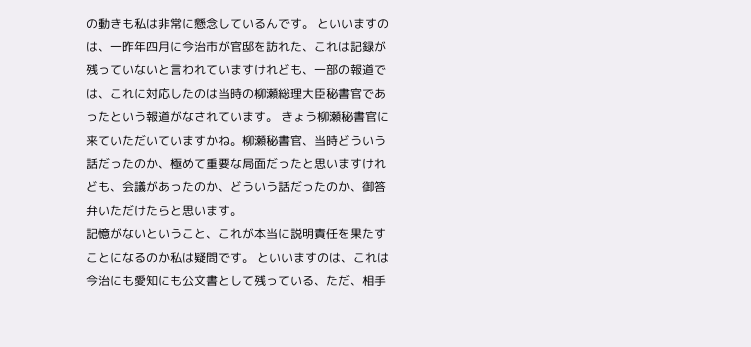の動きも私は非常に懸念しているんです。 といいますのは、一昨年四月に今治市が官邸を訪れた、これは記録が残っていないと言われていますけれども、一部の報道では、これに対応したのは当時の柳瀬総理大臣秘書官であったという報道がなされています。 きょう柳瀬秘書官に来ていただいていますかね。柳瀬秘書官、当時どういう話だったのか、極めて重要な局面だったと思いますけれども、会議があったのか、どういう話だったのか、御答弁いただけたらと思います。
記憶がないということ、これが本当に説明責任を果たすことになるのか私は疑問です。 といいますのは、これは今治にも愛知にも公文書として残っている、ただ、相手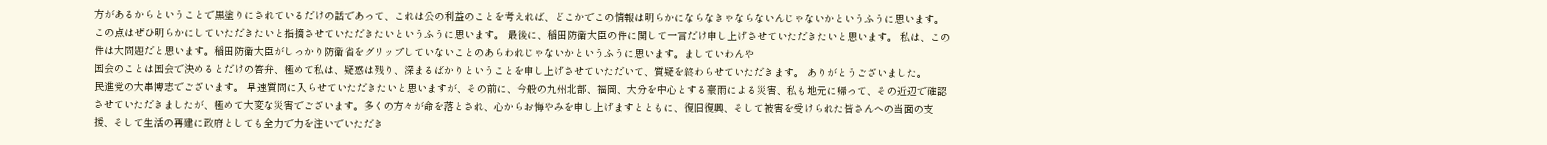方があるからということで黒塗りにされているだけの話であって、これは公の利益のことを考えれば、どこかでこの情報は明らかにならなきゃならないんじゃないかというふうに思います。この点はぜひ明らかにしていただきたいと指摘させていただきたいというふうに思います。 最後に、稲田防衛大臣の件に関して一言だけ申し上げさせていただきたいと思います。 私は、この件は大問題だと思います。稲田防衛大臣がしっかり防衛省をグリップしていないことのあらわれじゃないかというふうに思います。ましていわんや
国会のことは国会で決めるとだけの答弁、極めて私は、疑惑は残り、深まるばかりということを申し上げさせていただいて、質疑を終わらせていただきます。 ありがとうございました。
民進党の大串博志でございます。 早速質問に入らせていただきたいと思いますが、その前に、今般の九州北部、福岡、大分を中心とする豪雨による災害、私も地元に帰って、その近辺で確認させていただきましたが、極めて大変な災害でございます。多くの方々が命を落とされ、心からお悔やみを申し上げますとともに、復旧復興、そして被害を受けられた皆さんへの当面の支援、そして生活の再建に政府としても全力で力を注いでいただき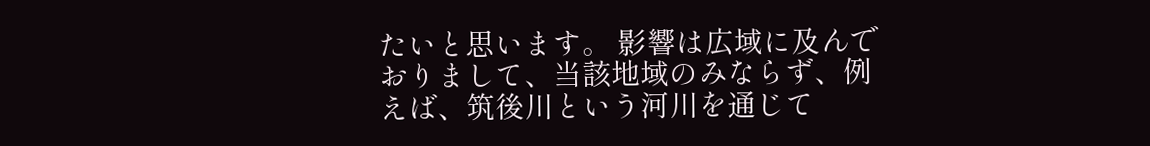たいと思います。 影響は広域に及んでおりまして、当該地域のみならず、例えば、筑後川という河川を通じて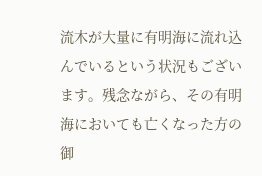流木が大量に有明海に流れ込んでいるという状況もございます。残念ながら、その有明海においても亡くなった方の御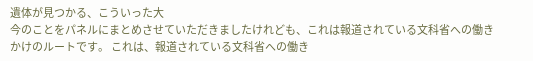遺体が見つかる、こういった大
今のことをパネルにまとめさせていただきましたけれども、これは報道されている文科省への働きかけのルートです。 これは、報道されている文科省への働き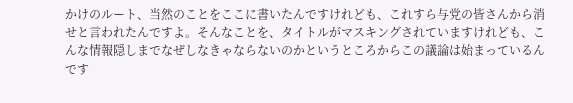かけのルート、当然のことをここに書いたんですけれども、これすら与党の皆さんから消せと言われたんですよ。そんなことを、タイトルがマスキングされていますけれども、こんな情報隠しまでなぜしなきゃならないのかというところからこの議論は始まっているんです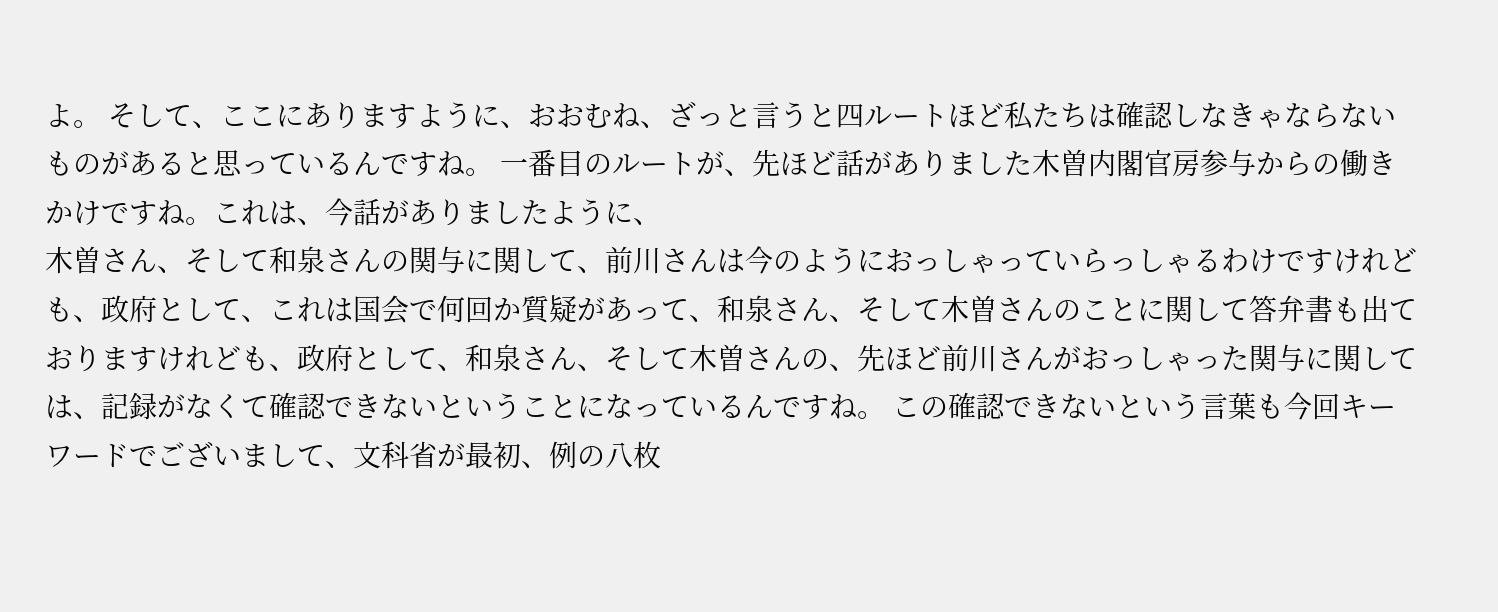よ。 そして、ここにありますように、おおむね、ざっと言うと四ルートほど私たちは確認しなきゃならないものがあると思っているんですね。 一番目のルートが、先ほど話がありました木曽内閣官房参与からの働きかけですね。これは、今話がありましたように、
木曽さん、そして和泉さんの関与に関して、前川さんは今のようにおっしゃっていらっしゃるわけですけれども、政府として、これは国会で何回か質疑があって、和泉さん、そして木曽さんのことに関して答弁書も出ておりますけれども、政府として、和泉さん、そして木曽さんの、先ほど前川さんがおっしゃった関与に関しては、記録がなくて確認できないということになっているんですね。 この確認できないという言葉も今回キーワードでございまして、文科省が最初、例の八枚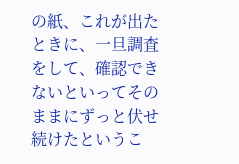の紙、これが出たときに、一旦調査をして、確認できないといってそのままにずっと伏せ続けたというこ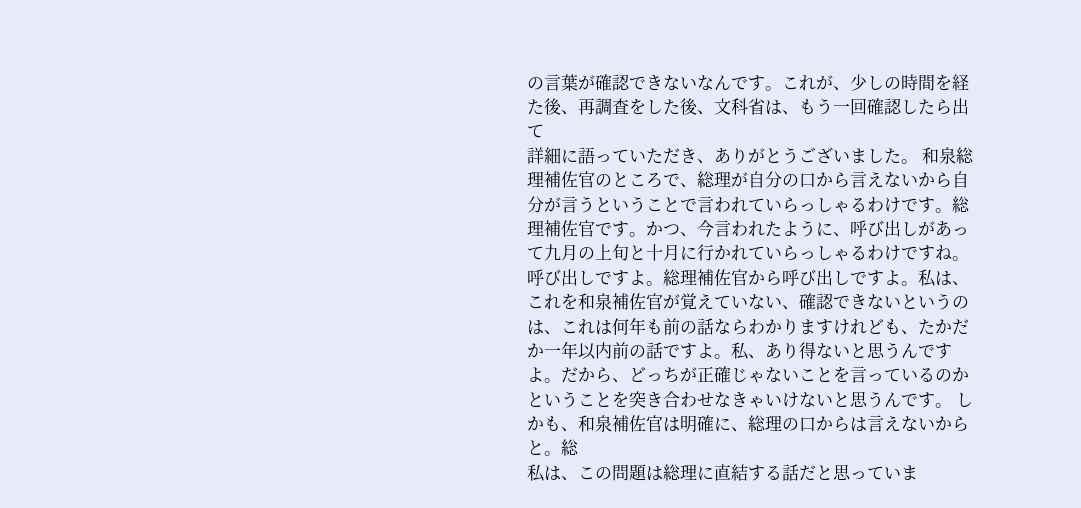の言葉が確認できないなんです。これが、少しの時間を経た後、再調査をした後、文科省は、もう一回確認したら出て
詳細に語っていただき、ありがとうございました。 和泉総理補佐官のところで、総理が自分の口から言えないから自分が言うということで言われていらっしゃるわけです。総理補佐官です。かつ、今言われたように、呼び出しがあって九月の上旬と十月に行かれていらっしゃるわけですね。呼び出しですよ。総理補佐官から呼び出しですよ。私は、これを和泉補佐官が覚えていない、確認できないというのは、これは何年も前の話ならわかりますけれども、たかだか一年以内前の話ですよ。私、あり得ないと思うんですよ。だから、どっちが正確じゃないことを言っているのかということを突き合わせなきゃいけないと思うんです。 しかも、和泉補佐官は明確に、総理の口からは言えないからと。総
私は、この問題は総理に直結する話だと思っていま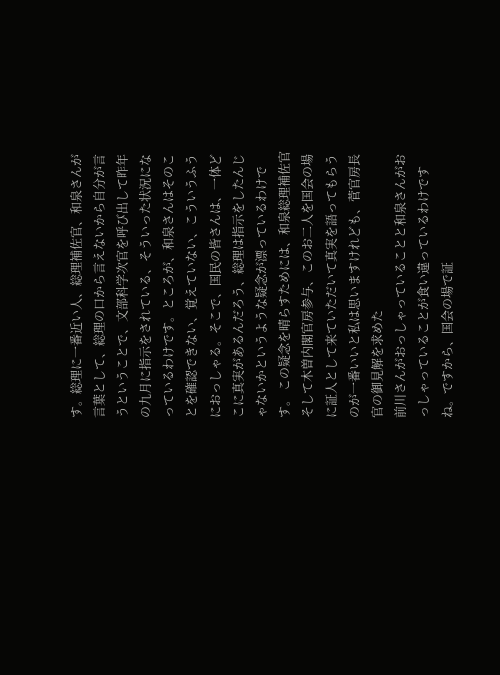す。総理に一番近い人、総理補佐官、和泉さんが言葉として、総理の口から言えないから自分が言うということで、文部科学次官を呼び出して昨年の九月に指示をされている、そういった状況になっているわけです。ところが、和泉さんはそのことを確認できない、覚えていない、こういうふうにおっしゃる。そこで、国民の皆さんは、一体どこに真実があるんだろう、総理は指示をしたんじゃないかというような疑念が漂っているわけです。 この疑念を晴らすためには、和泉総理補佐官そして木曽内閣官房参与、このお二人を国会の場に証人として来ていただいて真実を語ってもらうのが一番いいと私は思いますけれども、菅官房長官の御見解を求めた
前川さんがおっしゃっていることと和泉さんがおっしゃっていることが食い違っているわけですね。ですから、国会の場で証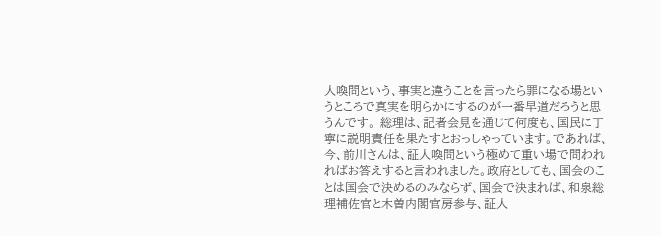人喚問という、事実と違うことを言ったら罪になる場というところで真実を明らかにするのが一番早道だろうと思うんです。 総理は、記者会見を通じて何度も、国民に丁寧に説明責任を果たすとおっしゃっています。であれば、今、前川さんは、証人喚問という極めて重い場で問われればお答えすると言われました。政府としても、国会のことは国会で決めるのみならず、国会で決まれば、和泉総理補佐官と木曽内閣官房参与、証人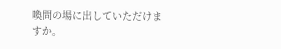喚問の場に出していただけますか。